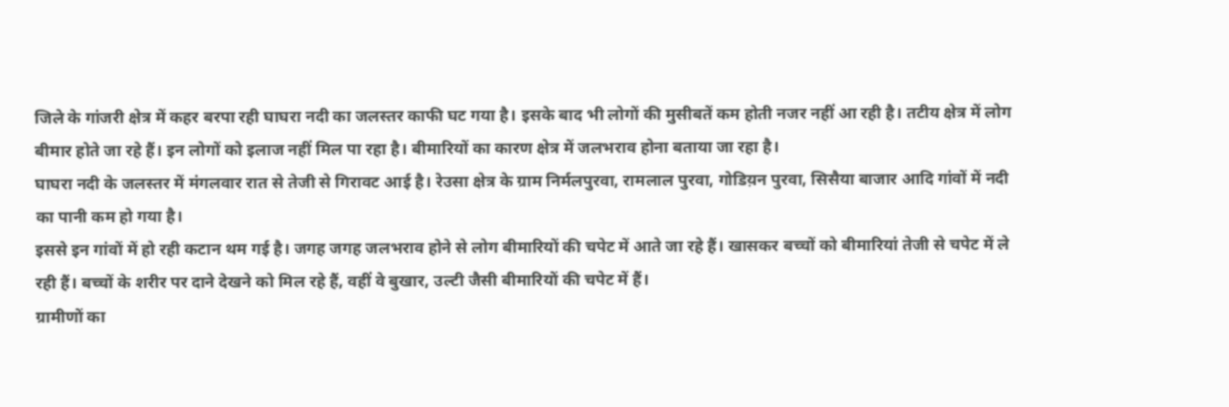जिले के गांजरी क्षेत्र में कहर बरपा रही घाघरा नदी का जलस्तर काफी घट गया है। इसके बाद भी लोगों की मुसीबतें कम होती नजर नहीं आ रही है। तटीय क्षेत्र में लोग बीमार होते जा रहे हैं। इन लोगों को इलाज नहीं मिल पा रहा है। बीमारियों का कारण क्षेत्र में जलभराव होना बताया जा रहा है।
घाघरा नदी के जलस्तर में मंगलवार रात से तेजी से गिरावट आई है। रेउसा क्षेत्र के ग्राम निर्मलपुरवा, रामलाल पुरवा, गोडिय़न पुरवा, सिसैया बाजार आदि गांवों में नदी का पानी कम हो गया है।
इससे इन गांवों में हो रही कटान थम गई है। जगह जगह जलभराव होने से लोग बीमारियों की चपेट में आते जा रहे हैं। खासकर बच्चों को बीमारियां तेजी से चपेट में ले रही हैं। बच्चों के शरीर पर दाने देखने को मिल रहे हैं, वहीं वे बुखार, उल्टी जैसी बीमारियों की चपेट में हैं।
ग्रामीणों का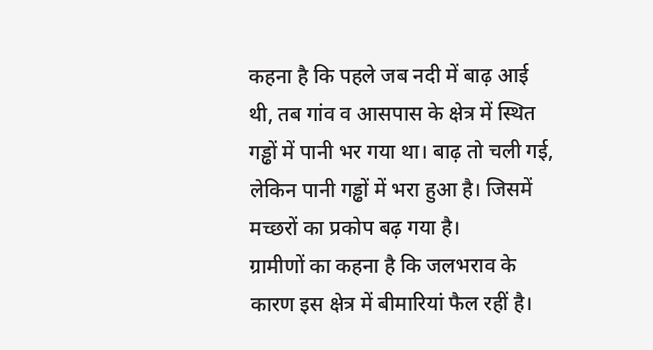कहना है कि पहले जब नदी में बाढ़ आई थी, तब गांव व आसपास के क्षेत्र में स्थित गड्ढों में पानी भर गया था। बाढ़ तो चली गई, लेकिन पानी गड्ढों में भरा हुआ है। जिसमें मच्छरों का प्रकोप बढ़ गया है।
ग्रामीणों का कहना है कि जलभराव के कारण इस क्षेत्र में बीमारियां फैल रहीं है।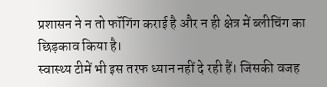प्रशासन ने न तो फॉगिंग कराई है और न ही क्षेत्र में ब्लीचिंग का छिड़काव किया है।
स्वास्थ्य टीमें भी इस तरफ ध्यान नहीं दे रही हैं। जिसकी वजह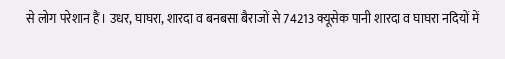से लोग परेशान हैं। उधर, घाघरा, शारदा व बनबसा बैराजों से 74213 क्यूसेक पानी शारदा व घाघरा नदियों में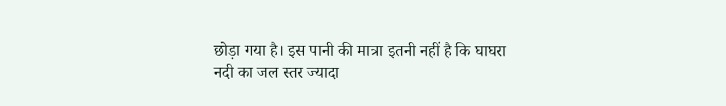छोड़ा गया है। इस पानी की मात्रा इतनी नहीं है कि घाघरा नदी का जल स्तर ज्यादा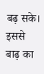बढ़ सके। इससे बाढ़ का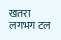खतरा लगभग टल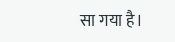सा गया है।